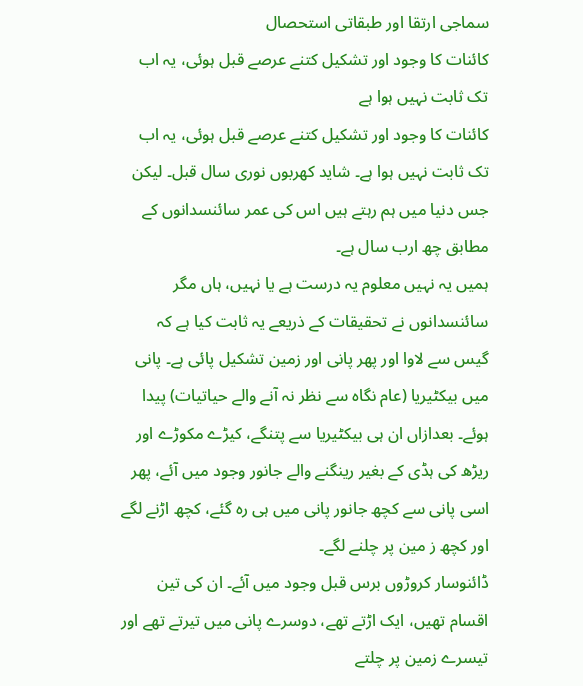سماجی ارتقا اور طبقاتی استحصال
کائنات کا وجود اور تشکیل کتنے عرصے قبل ہوئی، یہ اب تک ثابت نہیں ہوا ہے
کائنات کا وجود اور تشکیل کتنے عرصے قبل ہوئی، یہ اب تک ثابت نہیں ہوا ہے۔ شاید کھربوں نوری سال قبل۔ لیکن جس دنیا میں ہم رہتے ہیں اس کی عمر سائنسدانوں کے مطابق چھ ارب سال ہے۔
ہمیں یہ نہیں معلوم یہ درست ہے یا نہیں، ہاں مگر سائنسدانوں نے تحقیقات کے ذریعے یہ ثابت کیا ہے کہ گیس سے لاوا اور پھر پانی اور زمین تشکیل پائی ہے۔ پانی میں بیکٹیریا (عام نگاہ سے نظر نہ آنے والے حیاتیات) پیدا ہوئے۔ بعدازاں ان ہی بیکٹیریا سے پتنگے، کیڑے مکوڑے اور ریڑھ کی ہڈی کے بغیر رینگنے والے جانور وجود میں آئے، پھر اسی پانی سے کچھ جانور پانی میں ہی رہ گئے، کچھ اڑنے لگے اور کچھ ز مین پر چلنے لگے۔
ڈائنوسار کروڑوں برس قبل وجود میں آئے۔ ان کی تین اقسام تھیں، ایک اڑتے تھے، دوسرے پانی میں تیرتے تھے اور تیسرے زمین پر چلتے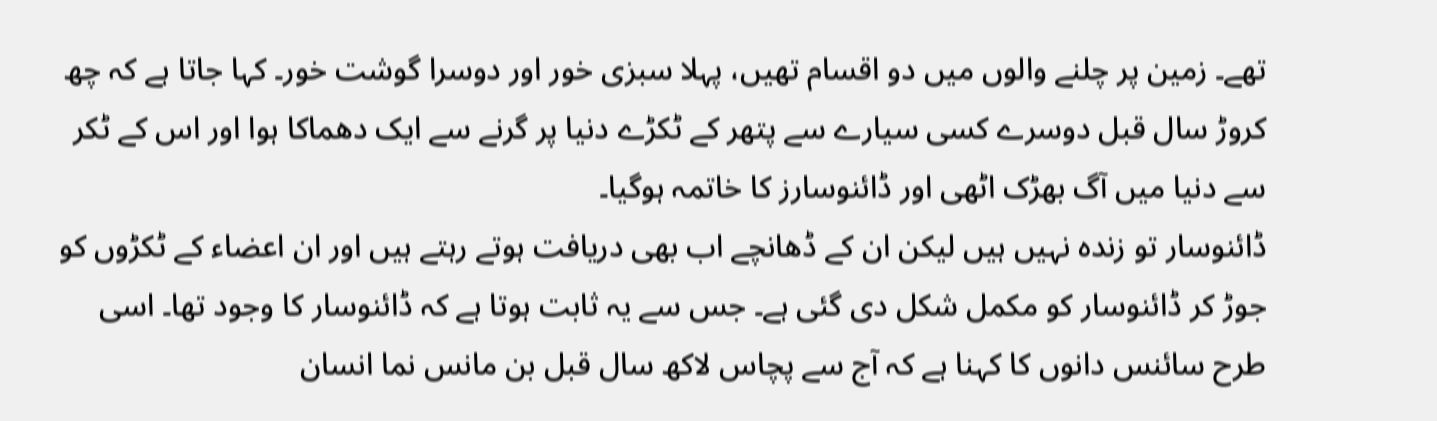تھے۔ زمین پر چلنے والوں میں دو اقسام تھیں، پہلا سبزی خور اور دوسرا گوشت خور۔ کہا جاتا ہے کہ چھ کروڑ سال قبل دوسرے کسی سیارے سے پتھر کے ٹکڑے دنیا پر گرنے سے ایک دھماکا ہوا اور اس کے ٹکر سے دنیا میں آگ بھڑک اٹھی اور ڈائنوسارز کا خاتمہ ہوگیا۔
ڈائنوسار تو زندہ نہیں ہیں لیکن ان کے ڈھانچے اب بھی دریافت ہوتے رہتے ہیں اور ان اعضاء کے ٹکڑوں کو جوڑ کر ڈائنوسار کو مکمل شکل دی گئی ہے۔ جس سے یہ ثابت ہوتا ہے کہ ڈائنوسار کا وجود تھا۔ اسی طرح سائنس دانوں کا کہنا ہے کہ آج سے پچاس لاکھ سال قبل بن مانس نما انسان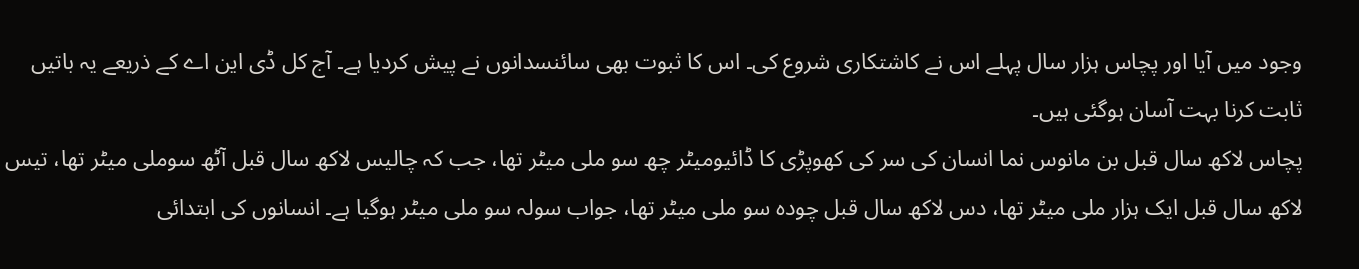وجود میں آیا اور پچاس ہزار سال پہلے اس نے کاشتکاری شروع کی۔ اس کا ثبوت بھی سائنسدانوں نے پیش کردیا ہے۔ آج کل ڈی این اے کے ذریعے یہ باتیں ثابت کرنا بہت آسان ہوگئی ہیں۔
پچاس لاکھ سال قبل بن مانوس نما انسان کی سر کی کھوپڑی کا ڈائیومیٹر چھ سو ملی میٹر تھا، جب کہ چالیس لاکھ سال قبل آٹھ سوملی میٹر تھا، تیس لاکھ سال قبل ایک ہزار ملی میٹر تھا، دس لاکھ سال قبل چودہ سو ملی میٹر تھا، جواب سولہ سو ملی میٹر ہوگیا ہے۔ انسانوں کی ابتدائی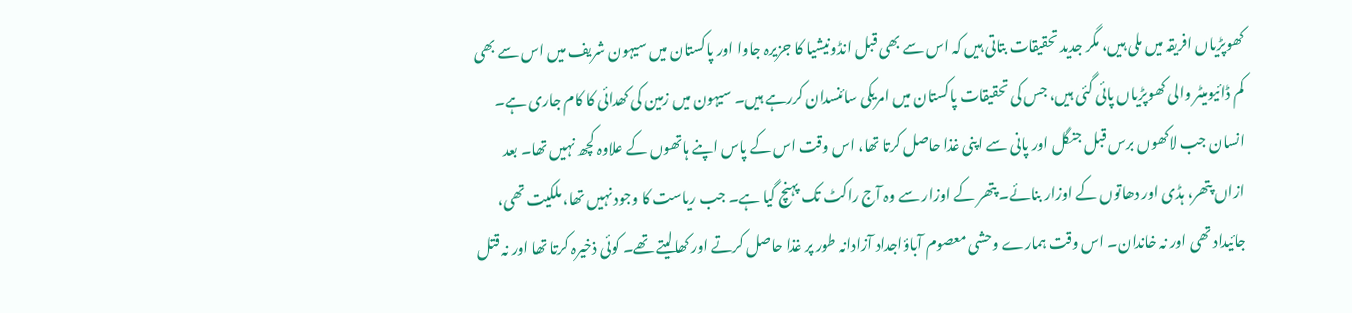کھوپڑیاں افریقہ میں ملی ہیں، مگر جدید تحقیقات بتاتی ہیں کہ اس سے بھی قبل انڈونیشیا کا جزیرہ جاوا اور پاکستان میں سیہون شریف میں اس سے بھی کم ڈائیومیٹر والی کھوپڑیاں پائی گئی ہیں، جس کی تحقیقات پاکستان میں امریکی سائنسدان کررہے ہیں۔ سیہون میں زمین کی کھدائی کا کام جاری ہے۔
انسان جب لاکھوں برس قبل جنگل اور پانی سے اپنی غذا حاصل کرتا تھا، اس وقت اس کے پاس اپنے ہاتھوں کے علاوہ کچھ نہیں تھا۔ بعد ازاں پتھر، ہڈی اور دھاتوں کے اوزار بنائے۔ پتھر کے اوزار سے وہ آج راکٹ تک پہنچ گیا ہے۔ جب ریاست کا وجود نہیں تھا، ملکیت تھی، جائیداد تھی اور نہ خاندان۔ اس وقت ہمارے وحشی معصوم آباؤاجداد آزادانہ طور پر غذا حاصل کرتے اور کھالیتے تھے۔ کوئی ذخیرہ کرتا تھا اور نہ قتل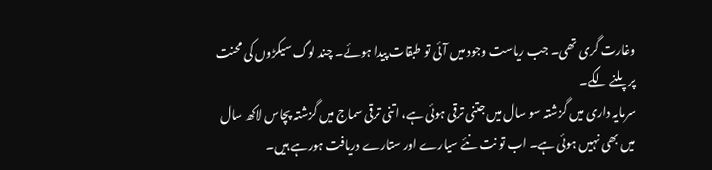وغارت گری تھی۔ جب ریاست وجود میں آئی تو طبقات پیدا ہوئے۔ چند لوگ سیکڑوں کی محنت پر پلنے لگے۔
سرمایہ داری میں گزشتہ سو سال میں جتنی ترقی ہوئی ہے، اتنی ترقی سماج میں گزشتہ پچاس لاکھ سال میں بھی نہیں ہوئی ہے۔ اب تو نت نئے سیارے اور ستارے دریافت ہورہے ہیں۔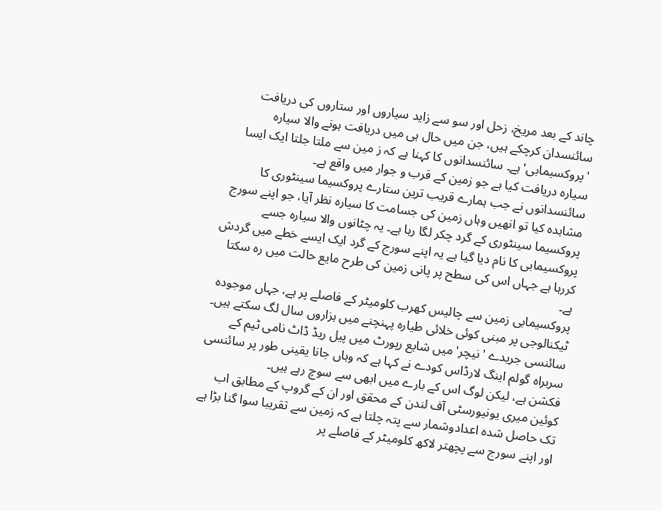چاند کے بعد مریخ، زحل اور سو سے زاید سیاروں اور ستاروں کی دریافت سائنسدان کرچکے ہیں، جن میں حال ہی میں دریافت ہونے والا سیارہ 'پروکسیمابی' ہے۔ سائنسدانوں کا کہنا ہے کہ ز مین سے ملتا جلتا ایک ایسا سیارہ دریافت کیا ہے جو زمین کے قرب و جوار میں واقع ہے۔
سائنسدانوں نے جب ہمارے قریب ترین ستارے پروکسیما سینٹوری کا مشاہدہ کیا تو انھیں وہاں زمین کی جسامت کا سیارہ نظر آیا، جو اپنے سورج پروکسیما سینٹوری کے گرد چکر لگا رہا ہے۔ یہ چٹانوں والا سیارہ جسے پروکسیمابی کا نام دیا گیا ہے یہ اپنے سورج کے گرد ایک ایسے خطے میں گردش کررہا ہے جہاں اس کی سطح پر پانی زمین کی طرح مایع حالت میں رہ سکتا ہے۔
پروکسیمابی زمین سے چالیس کھرب کلومیٹر کے فاصلے پر ہے، جہاں موجودہ ٹیکنالوجی پر مبنی کوئی خلائی طیارہ پہنچنے میں ہزاروں سال لگ سکتے ہیں۔ سائنسی جریدے 'نیچر' میں شایع رپورٹ میں پیل ریڈ ڈاٹ نامی ٹیم کے سربراہ گولم اینگ لارڈاس کودے نے کہا ہے کہ وہاں جانا یقینی طور پر سائنسی فکشن ہے، لیکن لوگ اس کے بارے میں ابھی سے سوچ رہے ہیں۔
کوئین میری یونیورسٹی آف لندن کے محقق اور ان کے گروپ کے مطابق اب تک حاصل شدہ اعدادوشمار سے پتہ چلتا ہے کہ زمین سے تقریبا سوا گنا بڑا ہے اور اپنے سورج سے پچھتر لاکھ کلومیٹر کے فاصلے پر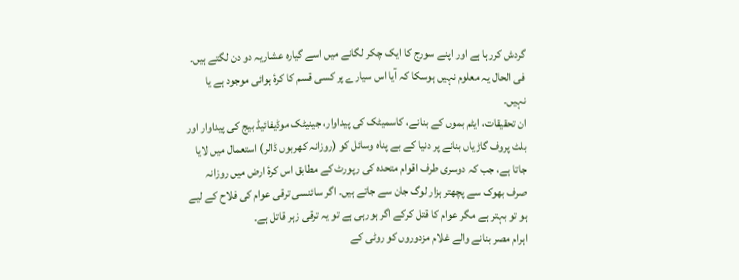گردش کررہا ہے اور اپنے سورج کا ایک چکر لگانے میں اسے گیارہ عشاریہ دو دن لگتے ہیں۔ فی الحال یہ معلوم نہیں ہوسکا کہ آیا اس سیارے پر کسی قسم کا کرۂ ہوائی موجود ہے یا نہیں۔
ان تحقیقات، ایٹم بموں کے بنانے، کاسمیٹک کی پیداوار، جینیٹک موڈیفائیڈ بیج کی پیداوار اور بلٹ پروف گاڑیاں بنانے پر دنیا کے بے پناہ وسائل کو (روزانہ کھربوں ڈالر) استعمال میں لایا جاتا ہے، جب کہ دوسری طرف اقوام متحدہ کی رپورٹ کے مطابق اس کرۂ ارض میں روزانہ صرف بھوک سے پچھتر ہزار لوگ جان سے جاتے ہیں۔ اگر سائنسی ترقی عوام کی فلاح کے لیے ہو تو بہتر ہے مگر عوام کا قتل کرکے اگر ہورہی ہے تو یہ ترقی زہر قاتل ہے۔
اہرام مصر بنانے والے غلام مزدوروں کو روٹی کے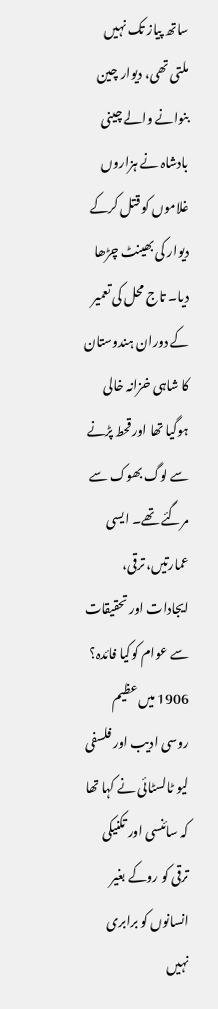ساتھ پیاز تک نہیں ملتی تھی، دیوار چین بنوانے والے چینی بادشاہ نے ہزاروں غلاموں کو قتل کرکے دیوار کی بھینٹ چڑھا دیا۔ تاج محل کی تعمیر کے دوران ہندوستان کا شاہی خزانہ خالی ہوگیا تھا اور قحط پڑنے سے لوگ بھوک سے مرگئے تھے۔ ایسی عمارتیں، ترقی، ایجادات اور تحقیقات سے عوام کوکیا فائدہ؟
1906 میں عظیم روسی ادیب اور فلسفی لیو ٹالسٹائی نے کہا تھا کہ سائنسی اور تکنیکی ترقی کو روکے بغیر انسانوں کو برابری نہیں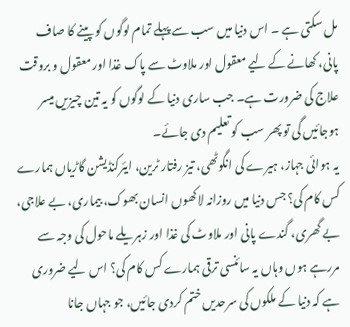مل سکتی ہے ۔ اس دنیا میں سب سے پہلے تمام لوگوں کو پینے کا صاف پانی، کھانے کے لیے معقول اور ملاوٹ سے پاک غذا اور معقول و بروقت علاج کی ضرورت ہے۔ جب ساری دنیا کے لوگوں کو یہ تین چیزیں میسر ہوجائیں گی تو پھر سب کو تعلیم دی جائے۔
یہ ہوائی جہاز، ہیرے کی انگوٹھی، تیز رفتار ٹرین، ایئرکنڈیشن گاڑیاں ہمارے کس کام کی؟ جس دنیا میں روزانہ لاکھوں انسان بھوک، بیماری، بے علاجی، بے گھری، گندے پانی اور ملاوٹ کی غذا اور زہریلے ماحول کی وجہ سے مررہے ہوں وہاں یہ سائنسی ترقی ہمارے کس کام کی؟ اس لیے ضروری ہے کہ دنیا کے ملکوں کی سرحدیں ختم کردی جائیں، جو جہاں جانا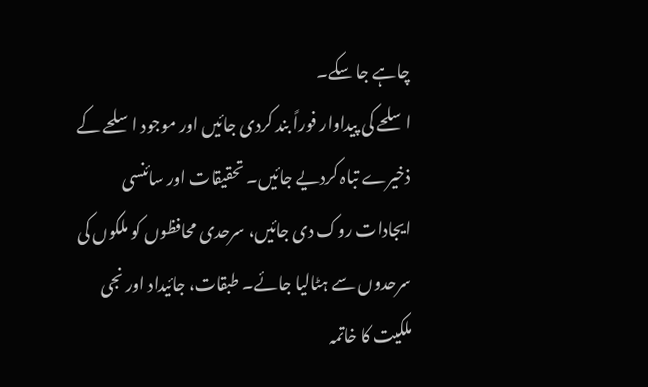چاہے جا سکے۔
اسلحے کی پیداوار فوراً بند کردی جائیں اور موجود اسلحے کے ذخیرے تباہ کردیے جائیں۔ تحقیقات اور سائنسی ایجادات روک دی جائیں، سرحدی محافظوں کو ملکوں کی سرحدوں سے ہٹالیا جائے۔ طبقات، جائیداد اور نجی ملکیت کا خاتمہ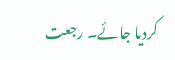کردیا جائے۔ رجعت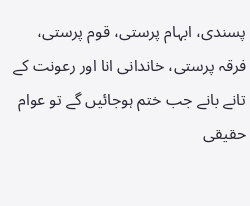پسندی، ابہام پرستی، قوم پرستی، فرقہ پرستی، خاندانی انا اور رعونت کے تانے بانے جب ختم ہوجائیں گے تو عوام حقیقی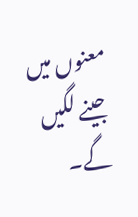معنوں میں جینے لگیں گے۔